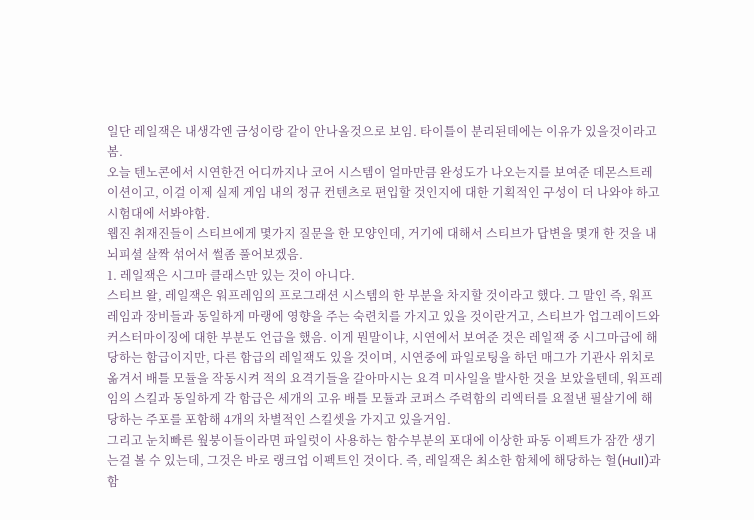일단 레일잭은 내생각엔 금성이랑 같이 안나올것으로 보임. 타이틀이 분리된데에는 이유가 있을것이라고 봄.
오늘 텐노콘에서 시연한건 어디까지나 코어 시스템이 얼마만큼 완성도가 나오는지를 보여준 데몬스트레이션이고, 이걸 이제 실제 게임 내의 정규 컨텐츠로 편입할 것인지에 대한 기획적인 구성이 더 나와야 하고 시험대에 서봐야함.
웹진 취재진들이 스티브에게 몇가지 질문을 한 모양인데, 거기에 대해서 스티브가 답변을 몇개 한 것을 내 뇌피셜 살짝 섞어서 썰좀 풀어보겠음.
1. 레일잭은 시그마 클래스만 있는 것이 아니다.
스티브 왈, 레일잭은 워프레임의 프로그래션 시스템의 한 부분을 차지할 것이라고 했다. 그 말인 즉, 워프레임과 장비들과 동일하게 마랭에 영향을 주는 숙련치를 가지고 있을 것이란거고, 스티브가 업그레이드와 커스터마이징에 대한 부분도 언급을 했음. 이게 뭔말이냐, 시연에서 보여준 것은 레일잭 중 시그마급에 해당하는 함급이지만, 다른 함급의 레일잭도 있을 것이며, 시연중에 파일로팅을 하던 매그가 기관사 위치로 옮겨서 배틀 모듈을 작동시켜 적의 요격기들을 갈아마시는 요격 미사일을 발사한 것을 보았을텐데, 워프레임의 스킬과 동일하게 각 함급은 세개의 고유 배틀 모듈과 코퍼스 주력함의 리엑터를 요절낸 필살기에 해당하는 주포를 포함해 4개의 차별적인 스킬셋을 가지고 있을거임.
그리고 눈치빠른 웦붕이들이라면 파일럿이 사용하는 함수부분의 포대에 이상한 파동 이펙트가 잠깐 생기는걸 볼 수 있는데, 그것은 바로 랭크업 이펙트인 것이다. 즉, 레일잭은 최소한 함체에 해당하는 헐(Hull)과 함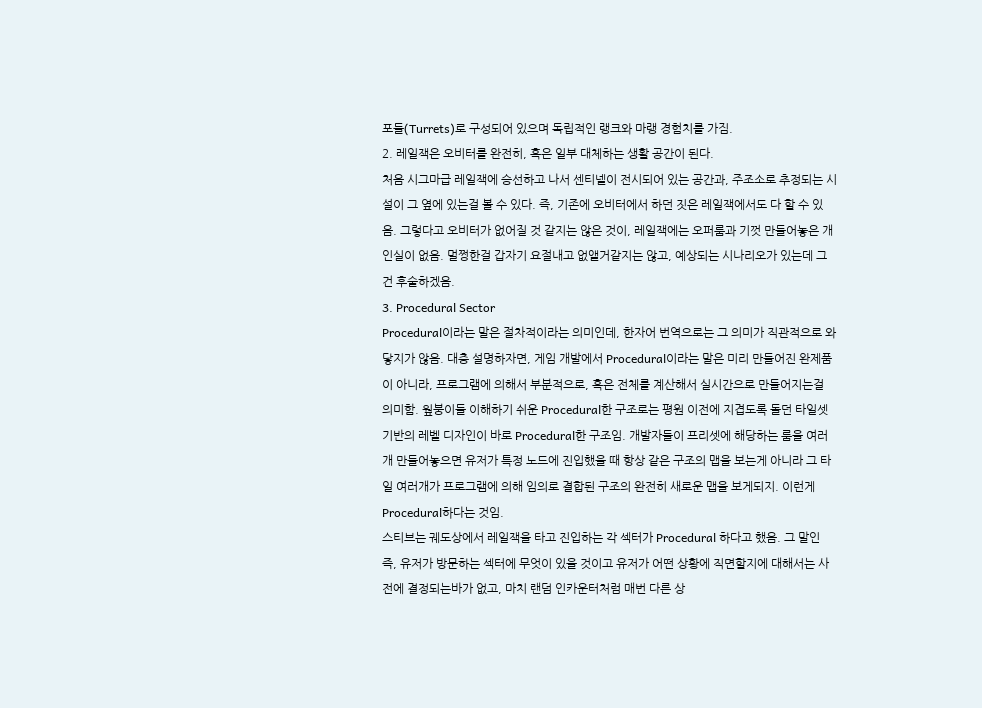포들(Turrets)로 구성되어 있으며 독립적인 랭크와 마랭 경험치를 가짐.
2. 레일잭은 오비터를 완전히, 혹은 일부 대체하는 생활 공간이 된다.
처음 시그마급 레일잭에 승선하고 나서 센티넬이 전시되어 있는 공간과, 주조소로 추정되는 시설이 그 옆에 있는걸 볼 수 있다. 즉, 기존에 오비터에서 하던 짓은 레일잭에서도 다 할 수 있음. 그렇다고 오비터가 없어질 것 같지는 않은 것이, 레일잭에는 오퍼룸과 기껏 만들어놓은 개인실이 없음. 멀쩡한걸 갑자기 요절내고 없앨거같지는 않고, 예상되는 시나리오가 있는데 그건 후술하겠음.
3. Procedural Sector
Procedural이라는 말은 절차적이라는 의미인데, 한자어 번역으로는 그 의미가 직관적으로 와닿지가 않음. 대충 설명하자면, 게임 개발에서 Procedural이라는 말은 미리 만들어진 완제품이 아니라, 프로그램에 의해서 부분적으로, 혹은 전체를 계산해서 실시간으로 만들어지는걸 의미함. 웦붕이들 이해하기 쉬운 Procedural한 구조로는 평원 이전에 지겹도록 돌던 타일셋 기반의 레벨 디자인이 바로 Procedural한 구조임. 개발자들이 프리셋에 해당하는 룸을 여러개 만들어놓으면 유저가 특정 노드에 진입했을 때 항상 같은 구조의 맵을 보는게 아니라 그 타일 여러개가 프로그램에 의해 임의로 결합된 구조의 완전히 새로운 맵을 보게되지. 이런게 Procedural하다는 것임.
스티브는 궤도상에서 레일잭을 타고 진입하는 각 섹터가 Procedural 하다고 했음. 그 말인 즉, 유저가 방문하는 섹터에 무엇이 있을 것이고 유저가 어떤 상황에 직면할지에 대해서는 사전에 결정되는바가 없고, 마치 랜덤 인카운터처럼 매번 다른 상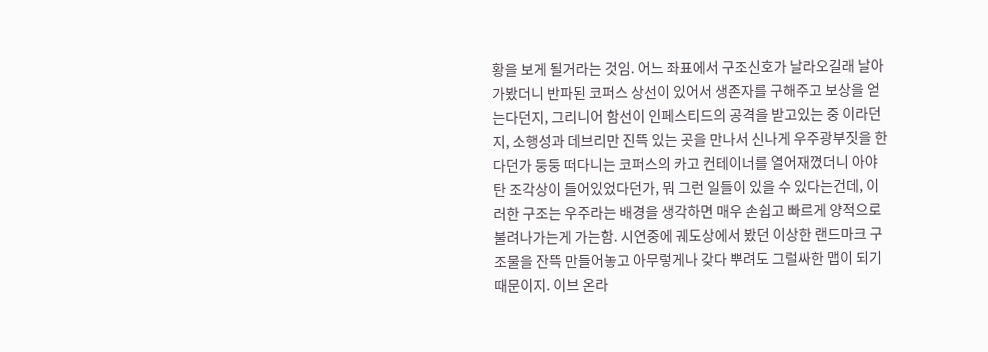황을 보게 될거라는 것임. 어느 좌표에서 구조신호가 날라오길래 날아가봤더니 반파된 코퍼스 상선이 있어서 생존자를 구해주고 보상을 얻는다던지, 그리니어 함선이 인페스티드의 공격을 받고있는 중 이라던지, 소행성과 데브리만 진뜩 있는 곳을 만나서 신나게 우주광부짓을 한다던가 둥둥 떠다니는 코퍼스의 카고 컨테이너를 열어재꼈더니 아야탄 조각상이 들어있었다던가, 뭐 그런 일들이 있을 수 있다는건데, 이러한 구조는 우주라는 배경을 생각하면 매우 손쉽고 빠르게 양적으로 불려나가는게 가는함. 시연중에 궤도상에서 봤던 이상한 랜드마크 구조물을 잔뜩 만들어놓고 아무렇게나 갖다 뿌려도 그럴싸한 맵이 되기 때문이지. 이브 온라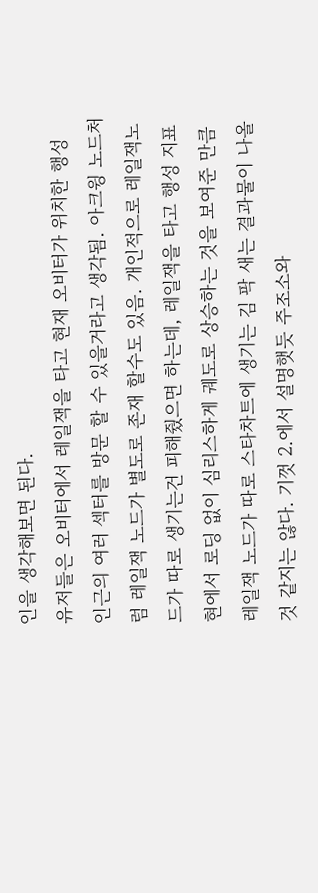인을 생각해보면 된다.
유저들은 오비터에서 레일잭을 타고 현재 오비터가 위치한 행성 인근의 여러 섹터를 방문 할 수 있을거라고 생각됨. 아크윙 노드처럼 레일잭 노드가 별도로 존재 할수도 있음. 개인적으로 레일잭노드가 따로 생기는건 피해줬으면 하는데, 레일잭을 타고 행성 지표현에서 로딩 없이 심리스하게 궤도로 상승하는 것을 보여준 만큼 레일잭 노드가 따로 스타차트에 생기는 김 팍 새는 결과물이 나올 것 같지는 않다. 기껏 2.에서 설명햇듯 주조소와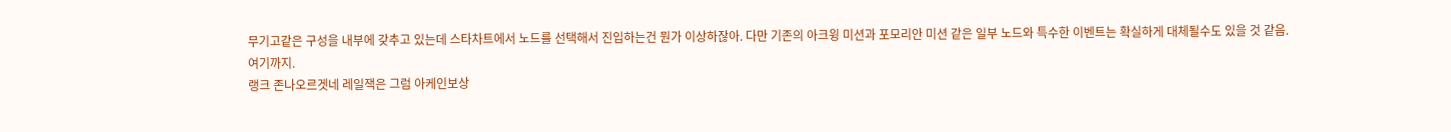무기고같은 구성을 내부에 갖추고 있는데 스타차트에서 노드를 선택해서 진입하는건 뭔가 이상하잖아. 다만 기존의 아크윙 미션과 포모리안 미션 같은 일부 노드와 특수한 이벤트는 확실하게 대체될수도 있을 것 같음.
여기까지.
랭크 존나오르겟네 레일잭은 그럼 아케인보상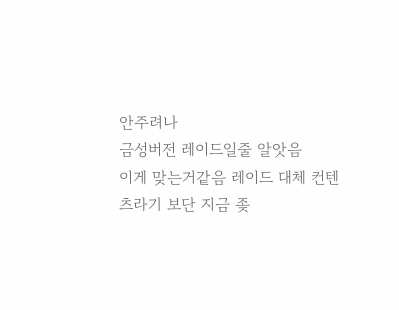안주려나
금성버전 레이드일줄 알앗음
이게 맞는거같음 레이드 대체 컨텐츠라기 보단 지금 좆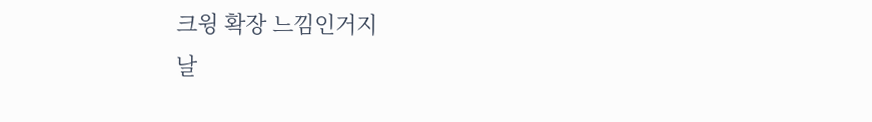크윙 확장 느낌인거지
날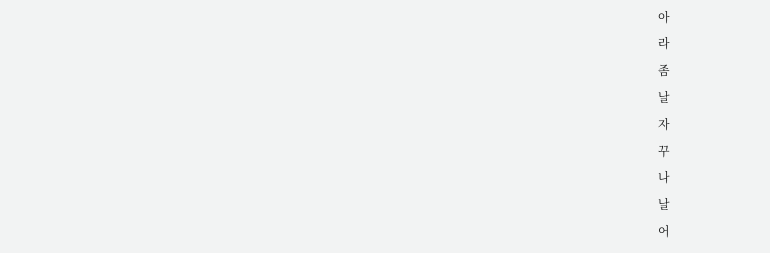아
라
좀
날
자
꾸
나
날
어